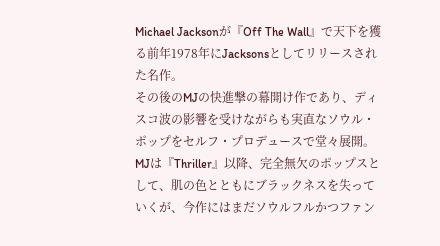Michael Jacksonが『Off The Wall』で天下を獲る前年1978年にJacksonsとしてリリースされた名作。
その後のMJの快進撃の幕開け作であり、ディスコ波の影響を受けながらも実直なソウル・ポップをセルフ・プロデュースで堂々展開。
MJは『Thriller』以降、完全無欠のポップスとして、肌の色とともにブラックネスを失っていくが、今作にはまだソウルフルかつファン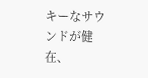キーなサウンドが健在、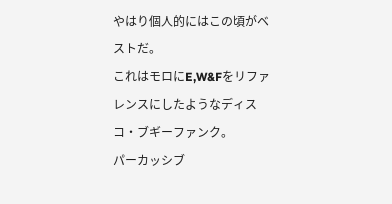やはり個人的にはこの頃がベストだ。
これはモロにE,W&Fをリファレンスにしたようなディスコ・ブギーファンク。
パーカッシブ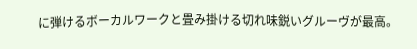に弾けるボーカルワークと畳み掛ける切れ味鋭いグルーヴが最高。